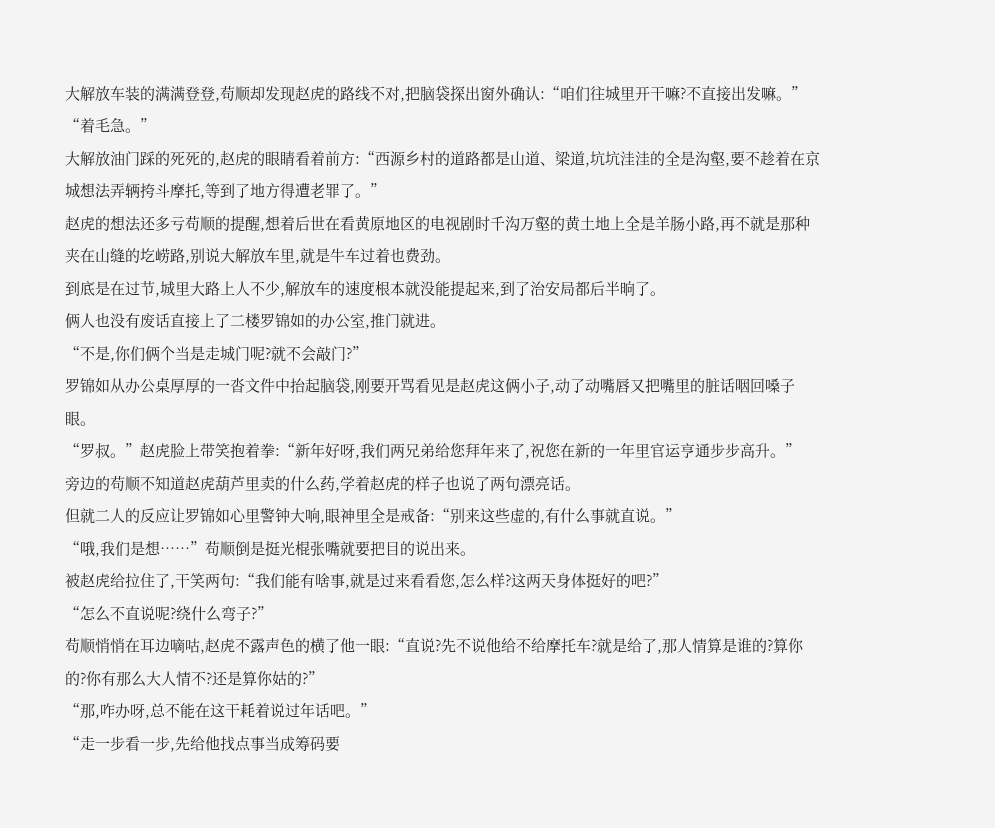大解放车装的满满登登,苟顺却发现赵虎的路线不对,把脑袋探出窗外确认:“咱们往城里开干嘛?不直接出发嘛。”
“着毛急。”
大解放油门踩的死死的,赵虎的眼睛看着前方:“西源乡村的道路都是山道、梁道,坑坑洼洼的全是沟壑,要不趁着在京城想法弄辆挎斗摩托,等到了地方得遭老罪了。”
赵虎的想法还多亏苟顺的提醒,想着后世在看黄原地区的电视剧时千沟万壑的黄土地上全是羊肠小路,再不就是那种夹在山缝的圪崂路,别说大解放车里,就是牛车过着也费劲。
到底是在过节,城里大路上人不少,解放车的速度根本就没能提起来,到了治安局都后半晌了。
俩人也没有废话直接上了二楼罗锦如的办公室,推门就进。
“不是,你们俩个当是走城门呢?就不会敲门?”
罗锦如从办公桌厚厚的一沓文件中抬起脑袋,刚要开骂看见是赵虎这俩小子,动了动嘴唇又把嘴里的脏话咽回嗓子眼。
“罗叔。”赵虎脸上带笑抱着拳:“新年好呀,我们两兄弟给您拜年来了,祝您在新的一年里官运亨通步步高升。”
旁边的苟顺不知道赵虎葫芦里卖的什么药,学着赵虎的样子也说了两句漂亮话。
但就二人的反应让罗锦如心里警钟大响,眼神里全是戒备:“别来这些虚的,有什么事就直说。”
“哦,我们是想……”苟顺倒是挺光棍张嘴就要把目的说出来。
被赵虎给拉住了,干笑两句:“我们能有啥事,就是过来看看您,怎么样?这两天身体挺好的吧?”
“怎么不直说呢?绕什么弯子?”
苟顺悄悄在耳边嘀咕,赵虎不露声色的横了他一眼:“直说?先不说他给不给摩托车?就是给了,那人情算是谁的?算你的?你有那么大人情不?还是算你姑的?”
“那,咋办呀,总不能在这干耗着说过年话吧。”
“走一步看一步,先给他找点事当成筹码要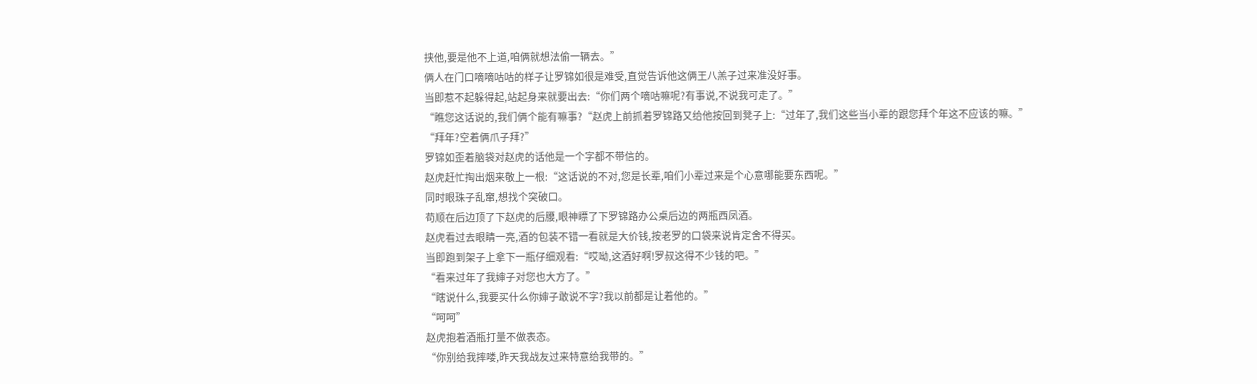挟他,要是他不上道,咱俩就想法偷一辆去。”
俩人在门口嘀嘀咕咕的样子让罗锦如很是难受,直觉告诉他这俩王八羔子过来准没好事。
当即惹不起躲得起,站起身来就要出去:“你们两个嘀咕嘛呢?有事说,不说我可走了。”
“瞧您这话说的,我们俩个能有嘛事?“赵虎上前抓着罗锦路又给他按回到凳子上:“过年了,我们这些当小辈的跟您拜个年这不应该的嘛。”
“拜年?空着俩爪子拜?”
罗锦如歪着脑袋对赵虎的话他是一个字都不带信的。
赵虎赶忙掏出烟来敬上一根:“这话说的不对,您是长辈,咱们小辈过来是个心意哪能要东西呢。”
同时眼珠子乱窜,想找个突破口。
苟顺在后边顶了下赵虎的后腰,眼神瞟了下罗锦路办公桌后边的两瓶西凤酒。
赵虎看过去眼睛一亮,酒的包装不错一看就是大价钱,按老罗的口袋来说肯定舍不得买。
当即跑到架子上拿下一瓶仔细观看:“哎呦,这酒好啊!罗叔这得不少钱的吧。”
“看来过年了我婶子对您也大方了。”
“瞎说什么,我要买什么你婶子敢说不字?我以前都是让着他的。”
“呵呵”
赵虎抱着酒瓶打量不做表态。
“你别给我摔喽,昨天我战友过来特意给我带的。”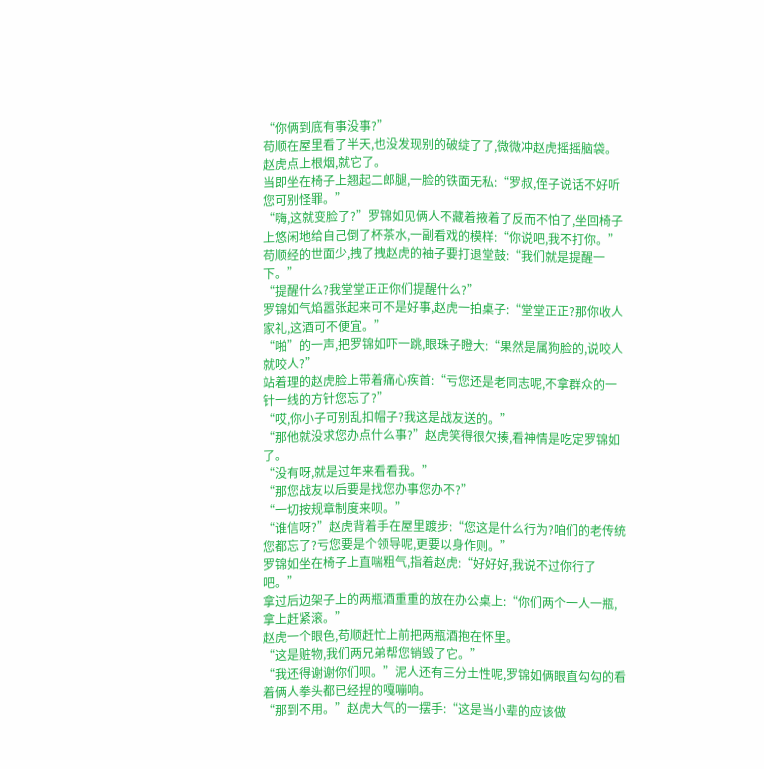“你俩到底有事没事?”
苟顺在屋里看了半天,也没发现别的破绽了了,微微冲赵虎摇摇脑袋。
赵虎点上根烟,就它了。
当即坐在椅子上翘起二郎腿,一脸的铁面无私:“罗叔,侄子说话不好听您可别怪罪。”
“嗨,这就变脸了?”罗锦如见俩人不藏着掖着了反而不怕了,坐回椅子上悠闲地给自己倒了杯茶水,一副看戏的模样:“你说吧,我不打你。”
苟顺经的世面少,拽了拽赵虎的袖子要打退堂鼓:“我们就是提醒一下。”
“提醒什么?我堂堂正正你们提醒什么?”
罗锦如气焰嚣张起来可不是好事,赵虎一拍桌子:“堂堂正正?那你收人家礼,这酒可不便宜。”
“啪”的一声,把罗锦如吓一跳,眼珠子瞪大:“果然是属狗脸的,说咬人就咬人?”
站着理的赵虎脸上带着痛心疾首:“亏您还是老同志呢,不拿群众的一针一线的方针您忘了?”
“哎,你小子可别乱扣帽子?我这是战友送的。”
“那他就没求您办点什么事?”赵虎笑得很欠揍,看神情是吃定罗锦如了。
“没有呀,就是过年来看看我。”
“那您战友以后要是找您办事您办不?”
“一切按规章制度来呗。”
“谁信呀?”赵虎背着手在屋里踱步:“您这是什么行为?咱们的老传统您都忘了?亏您要是个领导呢,更要以身作则。”
罗锦如坐在椅子上直喘粗气,指着赵虎:“好好好,我说不过你行了吧。”
拿过后边架子上的两瓶酒重重的放在办公桌上:“你们两个一人一瓶,拿上赶紧滚。”
赵虎一个眼色,苟顺赶忙上前把两瓶酒抱在怀里。
“这是赃物,我们两兄弟帮您销毁了它。”
“我还得谢谢你们呗。”泥人还有三分土性呢,罗锦如俩眼直勾勾的看着俩人拳头都已经捏的嘎嘣响。
“那到不用。”赵虎大气的一摆手:“这是当小辈的应该做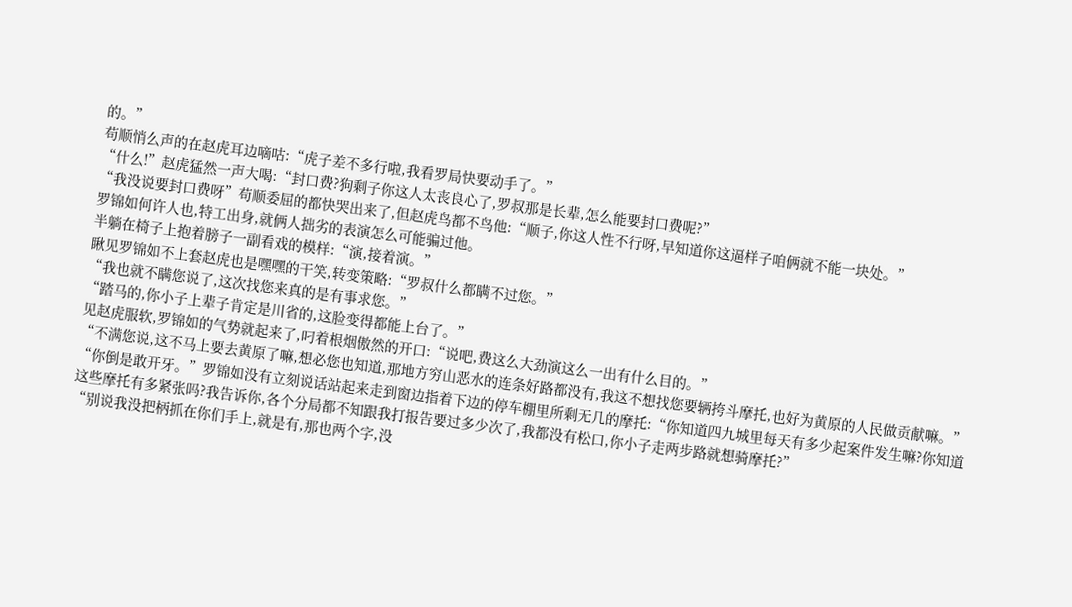的。”
苟顺悄么声的在赵虎耳边嘀咕:“虎子差不多行啦,我看罗局快要动手了。”
“什么!”赵虎猛然一声大喝:“封口费?狗剩子你这人太丧良心了,罗叔那是长辈,怎么能要封口费呢?”
“我没说要封口费呀”苟顺委屈的都快哭出来了,但赵虎鸟都不鸟他:“顺子,你这人性不行呀,早知道你这逼样子咱俩就不能一块处。”
罗锦如何许人也,特工出身,就俩人拙劣的表演怎么可能骗过他。
半躺在椅子上抱着膀子一副看戏的模样:“演,接着演。”
瞅见罗锦如不上套赵虎也是嘿嘿的干笑,转变策略:“罗叔什么都瞒不过您。”
“我也就不瞒您说了,这次找您来真的是有事求您。”
“踏马的,你小子上辈子肯定是川省的,这脸变得都能上台了。”
见赵虎服软,罗锦如的气势就起来了,叼着根烟傲然的开口:“说吧,费这么大劲演这么一出有什么目的。”
“不满您说,这不马上要去黄原了嘛,想必您也知道,那地方穷山恶水的连条好路都没有,我这不想找您要辆挎斗摩托,也好为黄原的人民做贡献嘛。”
“你倒是敢开牙。”罗锦如没有立刻说话站起来走到窗边指着下边的停车棚里所剩无几的摩托:“你知道四九城里每天有多少起案件发生嘛?你知道这些摩托有多紧张吗?我告诉你,各个分局都不知跟我打报告要过多少次了,我都没有松口,你小子走两步路就想骑摩托?”
“别说我没把柄抓在你们手上,就是有,那也两个字,没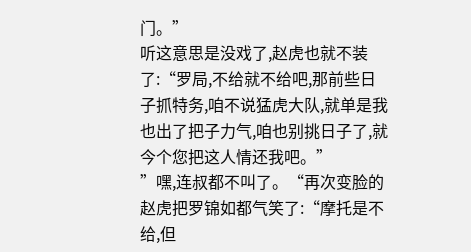门。”
听这意思是没戏了,赵虎也就不装了:“罗局,不给就不给吧,那前些日子抓特务,咱不说猛虎大队,就单是我也出了把子力气,咱也别挑日子了,就今个您把这人情还我吧。”
”嘿,连叔都不叫了。“再次变脸的赵虎把罗锦如都气笑了:“摩托是不给,但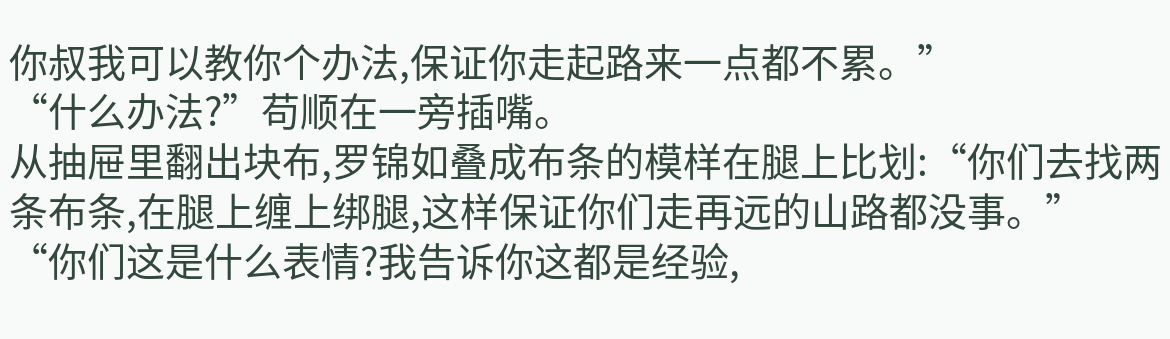你叔我可以教你个办法,保证你走起路来一点都不累。”
“什么办法?”苟顺在一旁插嘴。
从抽屉里翻出块布,罗锦如叠成布条的模样在腿上比划:“你们去找两条布条,在腿上缠上绑腿,这样保证你们走再远的山路都没事。”
“你们这是什么表情?我告诉你这都是经验,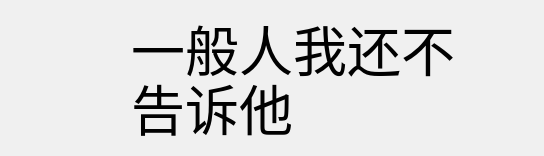一般人我还不告诉他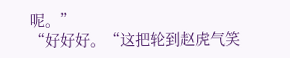呢。”
“好好好。“这把轮到赵虎气笑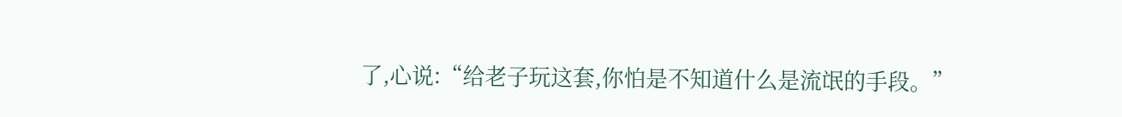了,心说:“给老子玩这套,你怕是不知道什么是流氓的手段。”